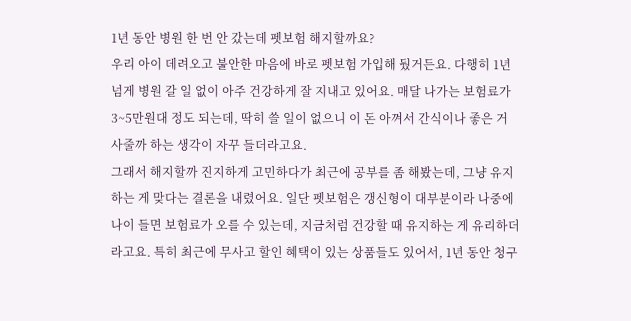1년 동안 병원 한 번 안 갔는데 펫보험 해지할까요?
우리 아이 데려오고 불안한 마음에 바로 펫보험 가입해 뒀거든요. 다행히 1년 넘게 병원 갈 일 없이 아주 건강하게 잘 지내고 있어요. 매달 나가는 보험료가 3~5만원대 정도 되는데, 딱히 쓸 일이 없으니 이 돈 아껴서 간식이나 좋은 거 사줄까 하는 생각이 자꾸 들더라고요.
그래서 해지할까 진지하게 고민하다가 최근에 공부를 좀 해봤는데, 그냥 유지하는 게 맞다는 결론을 내렸어요. 일단 펫보험은 갱신형이 대부분이라 나중에 나이 들면 보험료가 오를 수 있는데, 지금처럼 건강할 때 유지하는 게 유리하더라고요. 특히 최근에 무사고 할인 혜택이 있는 상품들도 있어서, 1년 동안 청구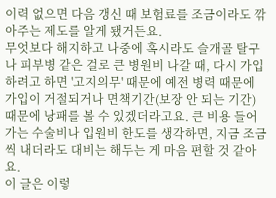이력 없으면 다음 갱신 때 보험료를 조금이라도 깎아주는 제도를 알게 됐거든요.
무엇보다 해지하고 나중에 혹시라도 슬개골 탈구나 피부병 같은 걸로 큰 병원비 나갈 때, 다시 가입하려고 하면 '고지의무' 때문에 예전 병력 때문에 가입이 거절되거나 면책기간(보장 안 되는 기간) 때문에 낭패를 볼 수 있겠더라고요. 큰 비용 들어가는 수술비나 입원비 한도를 생각하면, 지금 조금씩 내더라도 대비는 해두는 게 마음 편할 것 같아요.
이 글은 이렇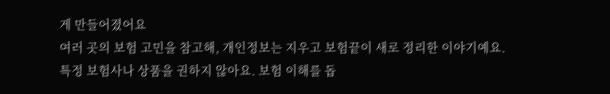게 만들어졌어요
여러 곳의 보험 고민을 참고해, 개인정보는 지우고 보험끝이 새로 정리한 이야기예요.
특정 보험사나 상품을 권하지 않아요. 보험 이해를 돕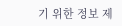기 위한 정보 제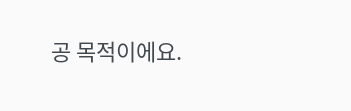공 목적이에요.